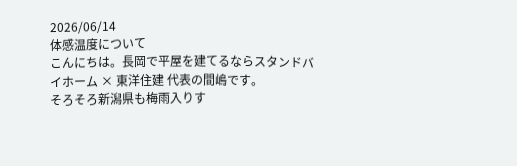2026/06/14
体感温度について
こんにちは。長岡で平屋を建てるならスタンドバイホーム × 東洋住建 代表の間嶋です。
そろそろ新潟県も梅雨入りす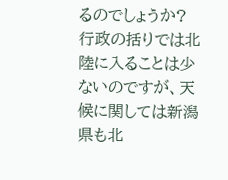るのでしょうか?行政の括りでは北陸に入ることは少ないのですが、天候に関しては新潟県も北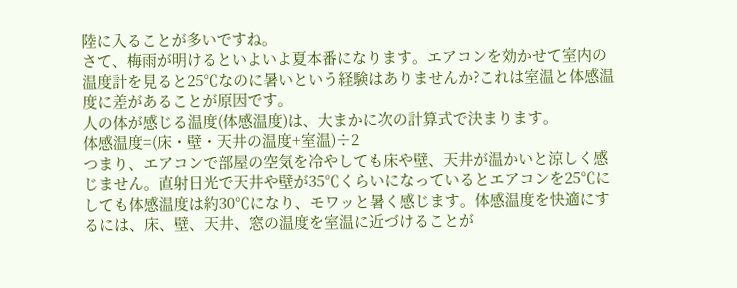陸に入ることが多いですね。
さて、梅雨が明けるといよいよ夏本番になります。エアコンを効かせて室内の温度計を見ると25℃なのに暑いという経験はありませんか?これは室温と体感温度に差があることが原因です。
人の体が感じる温度(体感温度)は、大まかに次の計算式で決まります。
体感温度=(床・壁・天井の温度+室温)÷2
つまり、エアコンで部屋の空気を冷やしても床や壁、天井が温かいと涼しく感じません。直射日光で天井や壁が35℃くらいになっているとエアコンを25℃にしても体感温度は約30℃になり、モワッと暑く感じます。体感温度を快適にするには、床、壁、天井、窓の温度を室温に近づけることが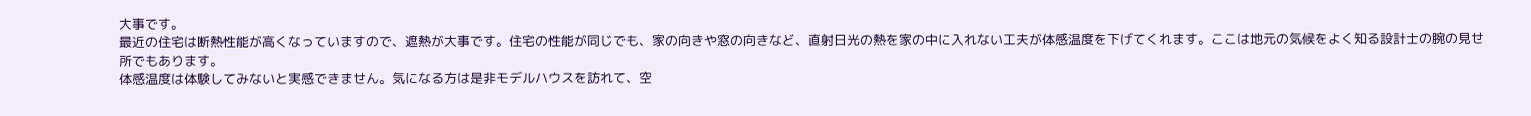大事です。
最近の住宅は断熱性能が高くなっていますので、遮熱が大事です。住宅の性能が同じでも、家の向きや窓の向きなど、直射日光の熱を家の中に入れない工夫が体感温度を下げてくれます。ここは地元の気候をよく知る設計士の腕の見せ所でもあります。
体感温度は体験してみないと実感できません。気になる方は是非モデルハウスを訪れて、空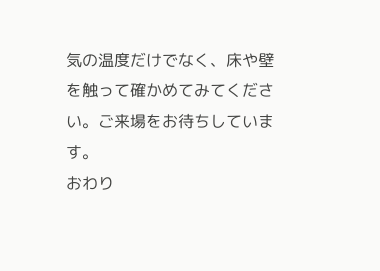気の温度だけでなく、床や壁を触って確かめてみてください。ご来場をお待ちしています。
おわり